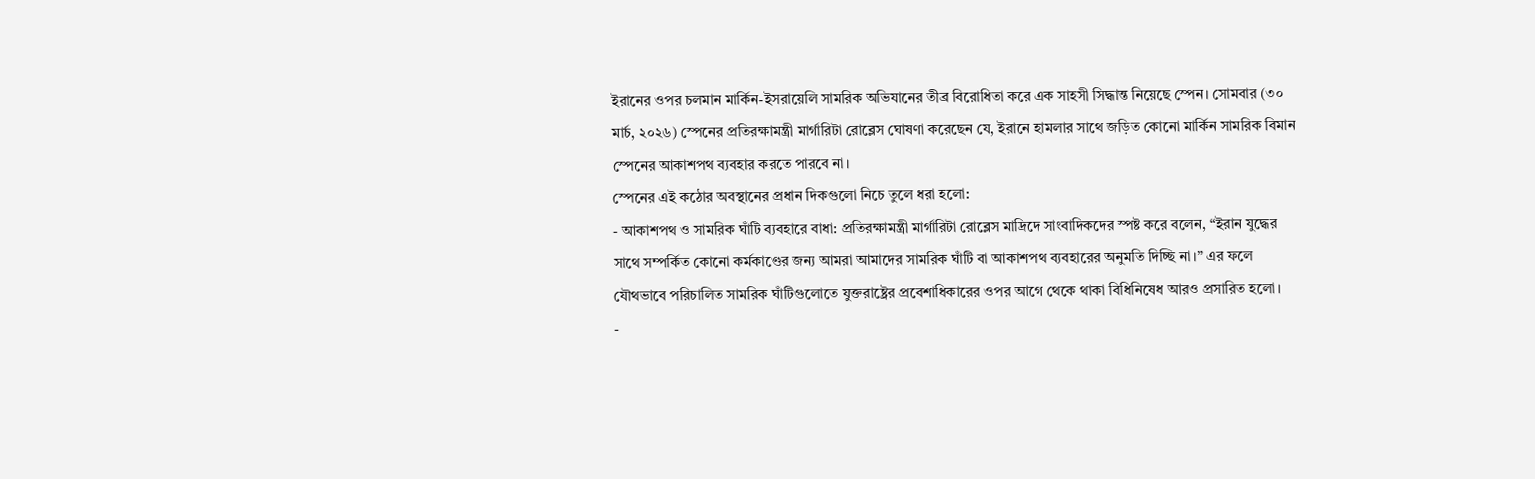ইরানের ওপর চলমান মার্কিন-ইসরায়েলি সামরিক অভিযানের তীব্র বিরোধিতা করে এক সাহসী সিদ্ধান্ত নিয়েছে স্পেন। সোমবার (৩০ মার্চ, ২০২৬) স্পেনের প্রতিরক্ষামন্ত্রী মার্গারিটা রোব্লেস ঘোষণা করেছেন যে, ইরানে হামলার সাথে জড়িত কোনো মার্কিন সামরিক বিমান স্পেনের আকাশপথ ব্যবহার করতে পারবে না।
স্পেনের এই কঠোর অবস্থানের প্রধান দিকগুলো নিচে তুলে ধরা হলো:
- আকাশপথ ও সামরিক ঘাঁটি ব্যবহারে বাধা: প্রতিরক্ষামন্ত্রী মার্গারিটা রোব্লেস মাদ্রিদে সাংবাদিকদের স্পষ্ট করে বলেন, “ইরান যুদ্ধের সাথে সম্পর্কিত কোনো কর্মকাণ্ডের জন্য আমরা আমাদের সামরিক ঘাঁটি বা আকাশপথ ব্যবহারের অনুমতি দিচ্ছি না।” এর ফলে যৌথভাবে পরিচালিত সামরিক ঘাঁটিগুলোতে যুক্তরাষ্ট্রের প্রবেশাধিকারের ওপর আগে থেকে থাকা বিধিনিষেধ আরও প্রসারিত হলো।
-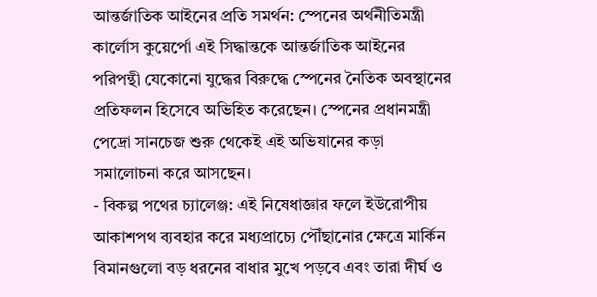আন্তর্জাতিক আইনের প্রতি সমর্থন: স্পেনের অর্থনীতিমন্ত্রী কার্লোস কুয়ের্পো এই সিদ্ধান্তকে আন্তর্জাতিক আইনের পরিপন্থী যেকোনো যুদ্ধের বিরুদ্ধে স্পেনের নৈতিক অবস্থানের প্রতিফলন হিসেবে অভিহিত করেছেন। স্পেনের প্রধানমন্ত্রী পেদ্রো সানচেজ শুরু থেকেই এই অভিযানের কড়া সমালোচনা করে আসছেন।
- বিকল্প পথের চ্যালেঞ্জ: এই নিষেধাজ্ঞার ফলে ইউরোপীয় আকাশপথ ব্যবহার করে মধ্যপ্রাচ্যে পৌঁছানোর ক্ষেত্রে মার্কিন বিমানগুলো বড় ধরনের বাধার মুখে পড়বে এবং তারা দীর্ঘ ও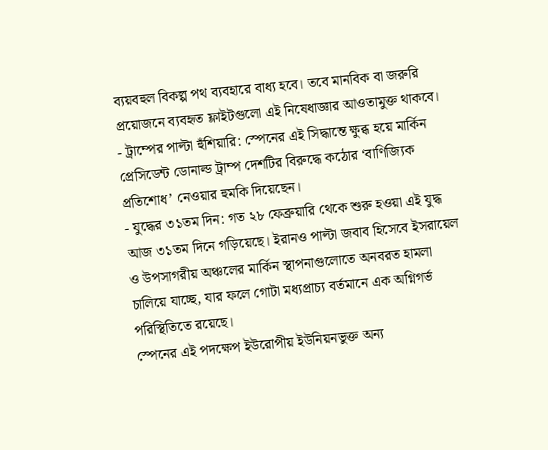ব্যয়বহুল বিকল্প পথ ব্যবহারে বাধ্য হবে। তবে মানবিক বা জরুরি প্রয়োজনে ব্যবহৃত ফ্লাইটগুলো এই নিষেধাজ্ঞার আওতামুক্ত থাকবে।
- ট্রাম্পের পাল্টা হুঁশিয়ারি: স্পেনের এই সিদ্ধান্তে ক্ষুব্ধ হয়ে মার্কিন প্রেসিডেন্ট ডোনাল্ড ট্রাম্প দেশটির বিরুদ্ধে কঠোর ‘বাণিজ্যিক প্রতিশোধ’ নেওয়ার হুমকি দিয়েছেন।
- যুদ্ধের ৩১তম দিন: গত ২৮ ফেব্রুয়ারি থেকে শুরু হওয়া এই যুদ্ধ আজ ৩১তম দিনে গড়িয়েছে। ইরানও পাল্টা জবাব হিসেবে ইসরায়েল ও উপসাগরীয় অঞ্চলের মার্কিন স্থাপনাগুলোতে অনবরত হামলা চালিয়ে যাচ্ছে, যার ফলে গোটা মধ্যপ্রাচ্য বর্তমানে এক অগ্নিগর্ভ পরিস্থিতিতে রয়েছে।
স্পেনের এই পদক্ষেপ ইউরোপীয় ইউনিয়নভুক্ত অন্য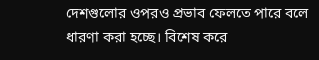দেশগুলোর ওপরও প্রভাব ফেলতে পারে বলে ধারণা করা হচ্ছে। বিশেষ করে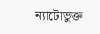ন্যাটোভুক্ত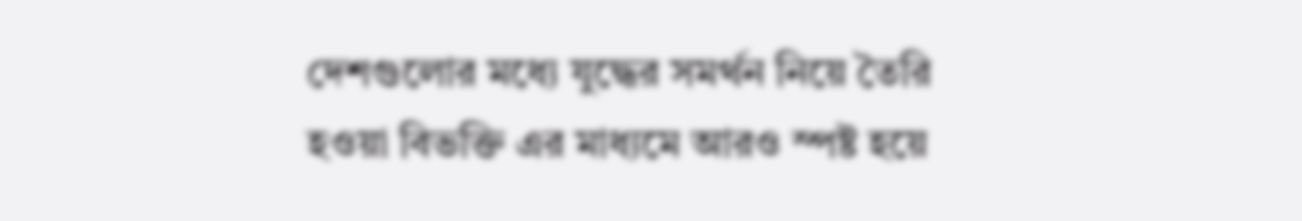দেশগুলোর মধ্যে যুদ্ধের সমর্থন নিয়ে তৈরি হওয়া বিভক্তি এর মাধ্যমে আরও স্পষ্ট হয়ে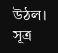উঠল।
সূত্র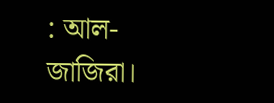: আল-জাজিরা।